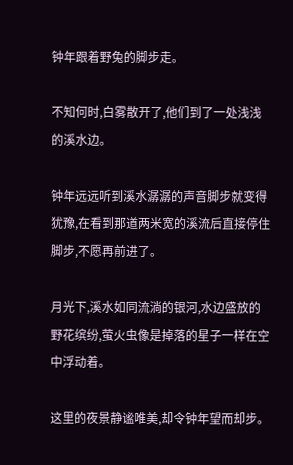钟年跟着野兔的脚步走。

不知何时,白雾散开了,他们到了一处浅浅的溪水边。

钟年远远听到溪水潺潺的声音脚步就变得犹豫,在看到那道两米宽的溪流后直接停住脚步,不愿再前进了。

月光下,溪水如同流淌的银河,水边盛放的野花缤纷,萤火虫像是掉落的星子一样在空中浮动着。

这里的夜景静谧唯美,却令钟年望而却步。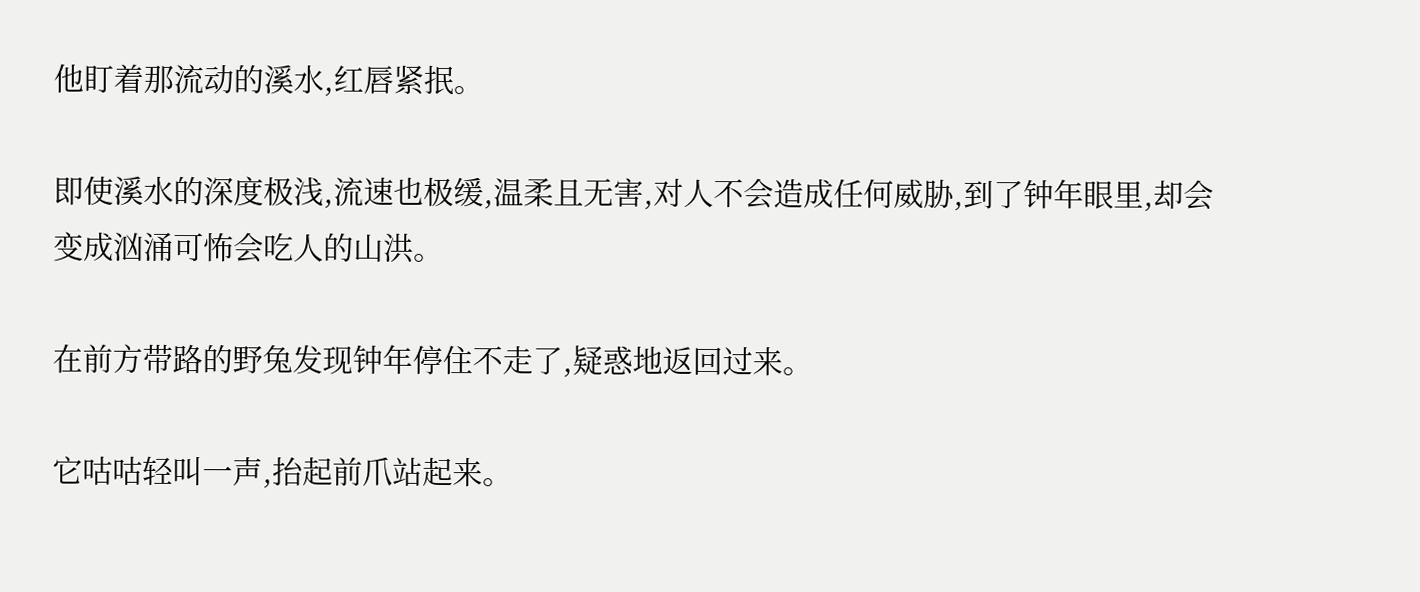他盯着那流动的溪水,红唇紧抿。

即使溪水的深度极浅,流速也极缓,温柔且无害,对人不会造成任何威胁,到了钟年眼里,却会变成汹涌可怖会吃人的山洪。

在前方带路的野兔发现钟年停住不走了,疑惑地返回过来。

它咕咕轻叫一声,抬起前爪站起来。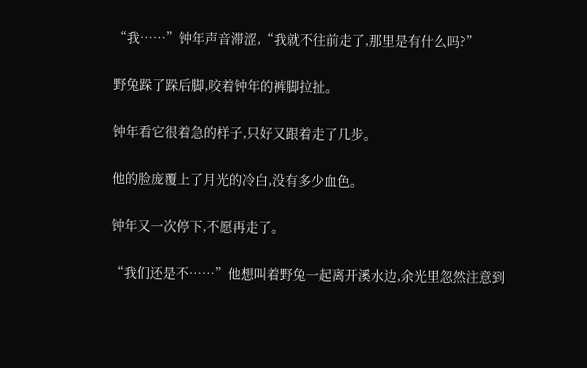“我……”钟年声音滞涩,“我就不往前走了,那里是有什么吗?”

野兔跺了跺后脚,咬着钟年的裤脚拉扯。

钟年看它很着急的样子,只好又跟着走了几步。

他的脸庞覆上了月光的冷白,没有多少血色。

钟年又一次停下,不愿再走了。

“我们还是不……”他想叫着野兔一起离开溪水边,余光里忽然注意到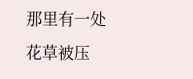那里有一处花草被压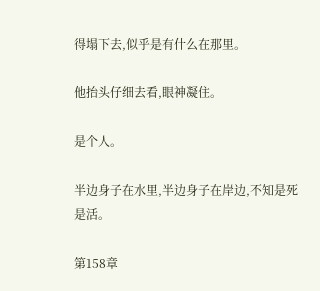得塌下去,似乎是有什么在那里。

他抬头仔细去看,眼神凝住。

是个人。

半边身子在水里,半边身子在岸边,不知是死是活。

第158章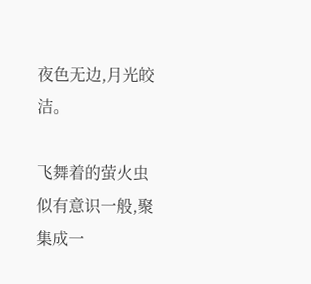夜色无边,月光皎洁。

飞舞着的萤火虫似有意识一般,聚集成一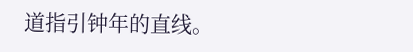道指引钟年的直线。